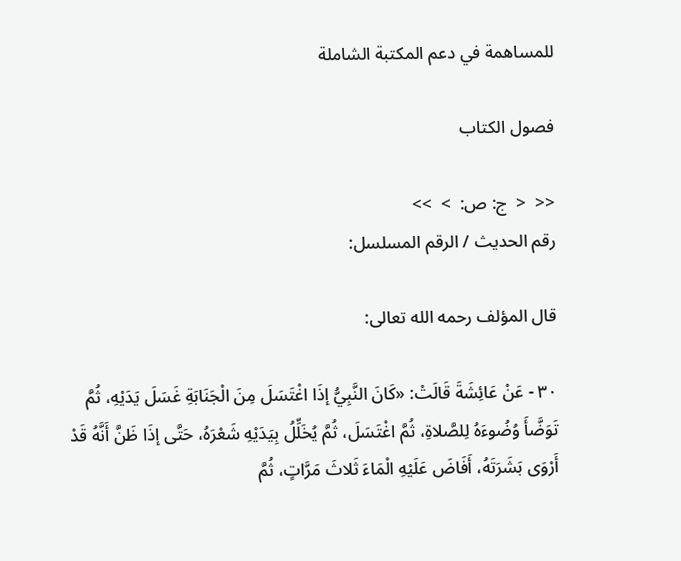للمساهمة في دعم المكتبة الشاملة

فصول الكتاب

<<  <  ج: ص:  >  >>
رقم الحديث / الرقم المسلسل:

قال المؤلف رحمه الله تعالى:

٣٠ - عَنْ عَائِشَةَ قَالَتْ: «كَانَ النَّبِيُّ إذَا اغْتَسَلَ مِنَ الْجَنَابَةِ غَسَلَ يَدَيْهِ، ثُمَّ تَوَضَّأَ وُضُوءَهُ لِلصَّلاةِ، ثُمَّ اغْتَسَلَ، ثُمَّ يُخَلِّلُ بِيَدَيْهِ شَعْرَهُ، حَتَّى إذَا ظَنَّ أَنَّهُ قَدْ أَرْوَى بَشَرَتَهُ، أَفَاضَ عَلَيْهِ الْمَاءَ ثَلاثَ مَرَّاتٍ، ثُمَّ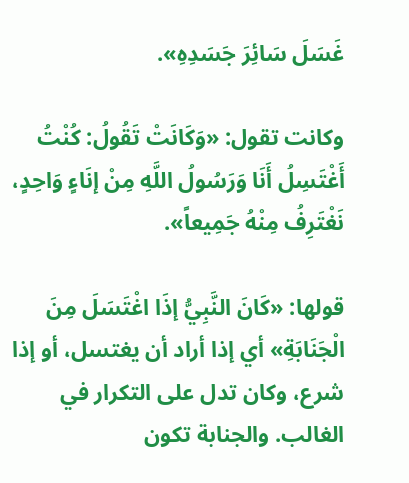غَسَلَ سَائِرَ جَسَدِهِ».

وكانت تقول: «وَكَانَتْ تَقُولُ: كُنْتُ أَغْتَسِلُ أَنَا وَرَسُولُ اللَّهِ مِنْ إنَاءٍ وَاحِدٍ، نَغْتَرِفُ مِنْهُ جَمِيعاً».

قولها: «كَانَ النَّبِيُّ إذَا اغْتَسَلَ مِنَ الْجَنَابَةِ» أي إذا أراد أن يغتسل، أو إذا شرع، وكان تدل على التكرار في الغالب. والجنابة تكون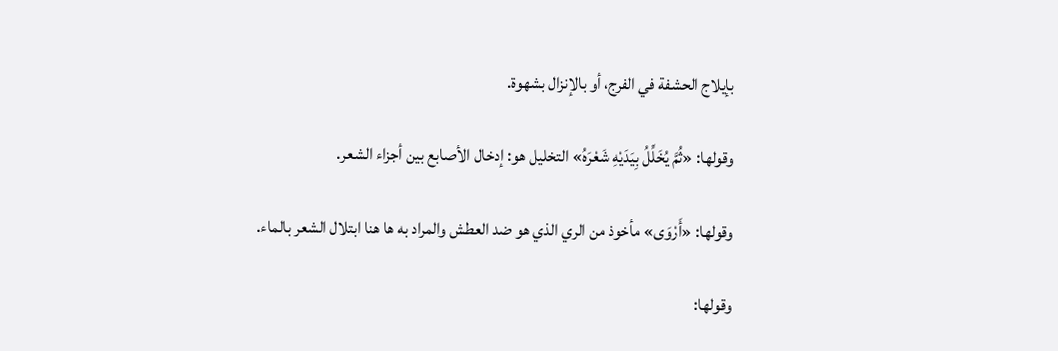بإيلاج الحشفة في الفرج، أو بالإنزال بشهوة.

وقولها: «ثُمَّ يُخَلِّلُ بِيَدَيْهِ شَعْرَهُ» التخليل هو: إدخال الأصابع بين أجزاء الشعر.

وقولها: «أَرْوَى» مأخوذ من الري الذي هو ضد العطش والمراد به ها هنا ابتلال الشعر بالماء.

وقولها: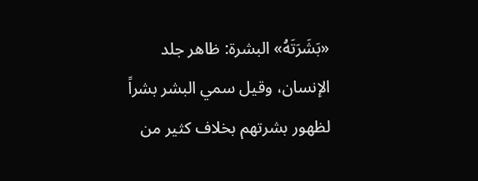«بَشَرَتَهُ» البشرة: ظاهر جلد الإنسان، وقيل سمي البشر بشراً لظهور بشرتهم بخلاف كثير من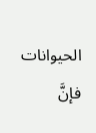الحيوانات فإنَّ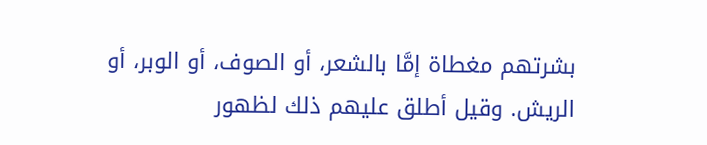بشرتهم مغطاة إمَّا بالشعر، أو الصوف، أو الوبر، أو الريش. وقيل أطلق عليهم ذلك لظهور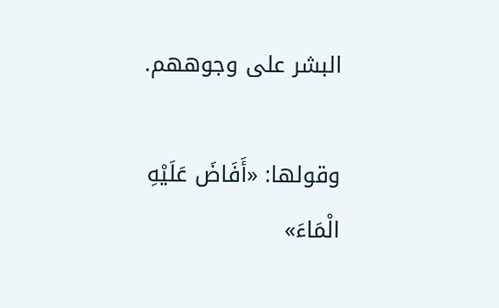البشر على وجوههم.

وقولها: «أَفَاضَ عَلَيْهِ الْمَاءَ»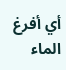أي أفرغ الماء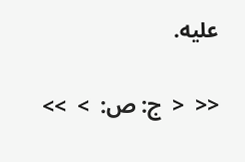عليه.

<<  <  ج: ص:  >  >>